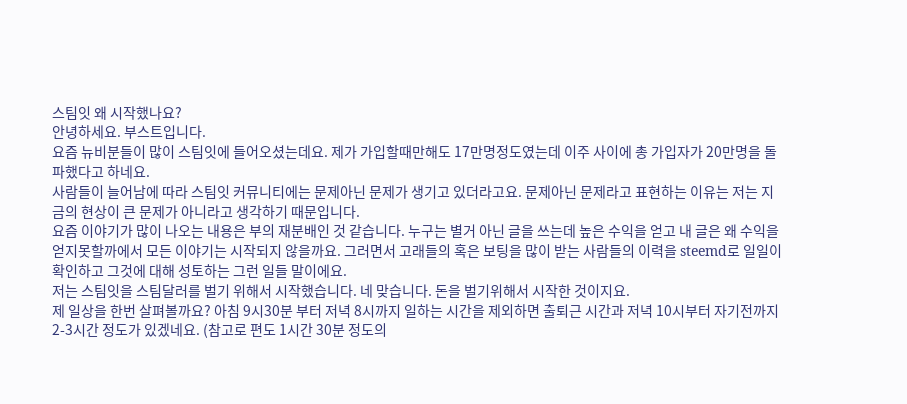스팀잇 왜 시작했나요?
안녕하세요. 부스트입니다.
요즘 뉴비분들이 많이 스팀잇에 들어오셨는데요. 제가 가입할때만해도 17만명정도였는데 이주 사이에 총 가입자가 20만명을 돌파했다고 하네요.
사람들이 늘어남에 따라 스팀잇 커뮤니티에는 문제아닌 문제가 생기고 있더라고요. 문제아닌 문제라고 표현하는 이유는 저는 지금의 현상이 큰 문제가 아니라고 생각하기 때문입니다.
요즘 이야기가 많이 나오는 내용은 부의 재분배인 것 같습니다. 누구는 별거 아닌 글을 쓰는데 높은 수익을 얻고 내 글은 왜 수익을 얻지못할까에서 모든 이야기는 시작되지 않을까요. 그러면서 고래들의 혹은 보팅을 많이 받는 사람들의 이력을 steemd로 일일이 확인하고 그것에 대해 성토하는 그런 일들 말이에요.
저는 스팀잇을 스팀달러를 벌기 위해서 시작했습니다. 네 맞습니다. 돈을 벌기위해서 시작한 것이지요.
제 일상을 한번 살펴볼까요? 아침 9시30분 부터 저녁 8시까지 일하는 시간을 제외하면 출퇴근 시간과 저녁 10시부터 자기전까지 2-3시간 정도가 있겠네요. (참고로 편도 1시간 30분 정도의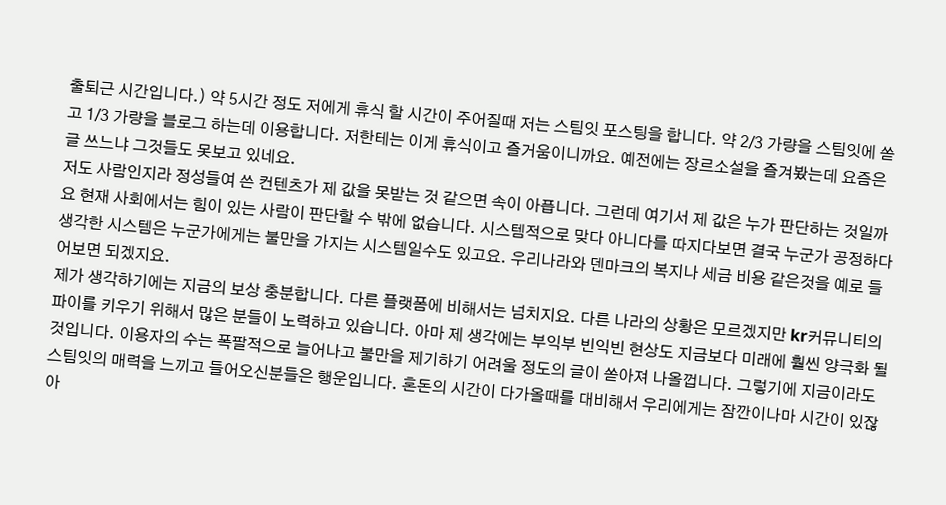출퇴근 시간입니다.) 약 5시간 정도 저에게 휴식 할 시간이 주어질때 저는 스팀잇 포스팅을 합니다. 약 2/3 가량을 스팀잇에 쏟고 1/3 가량을 블로그 하는데 이용합니다. 저한테는 이게 휴식이고 즐거움이니까요. 예전에는 장르소설을 즐겨봤는데 요즘은 글 쓰느냐 그것들도 못보고 있네요.
저도 사람인지라 정성들여 쓴 컨텐츠가 제 값을 못받는 것 같으면 속이 아픕니다. 그런데 여기서 제 값은 누가 판단하는 것일까요 현재 사회에서는 힘이 있는 사람이 판단할 수 밖에 없습니다. 시스템적으로 맞다 아니다를 따지다보면 결국 누군가 공정하다 생각한 시스템은 누군가에게는 불만을 가지는 시스템일수도 있고요. 우리나라와 덴마크의 복지나 세금 비용 같은것을 예로 들어보면 되겠지요.
제가 생각하기에는 지금의 보상 충분합니다. 다른 플랫폼에 비해서는 넘치지요. 다른 나라의 상황은 모르겠지만 kr커뮤니티의 파이를 키우기 위해서 많은 분들이 노력하고 있습니다. 아마 제 생각에는 부익부 빈익빈 현상도 지금보다 미래에 훨씬 양극화 될 것입니다. 이용자의 수는 폭팔적으로 늘어나고 불만을 제기하기 어려울 정도의 글이 쏟아져 나올껍니다. 그렇기에 지금이라도 스팀잇의 매력을 느끼고 들어오신분들은 행운입니다. 혼돈의 시간이 다가올때를 대비해서 우리에게는 잠깐이나마 시간이 있잖아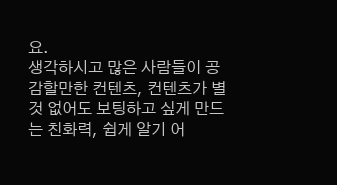요.
생각하시고 많은 사람들이 공감할만한 컨텐츠, 컨텐츠가 별것 없어도 보팅하고 싶게 만드는 친화력, 쉽게 알기 어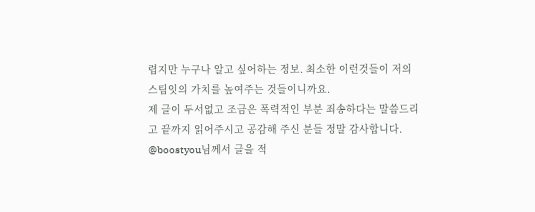렵지만 누구나 알고 싶어하는 정보. 최소한 이런것들이 저의 스팀잇의 가치를 높여주는 것들이니까요.
제 글이 두서없고 조금은 폭력적인 부분 죄송하다는 말씀드리고 끝까지 읽어주시고 공감해 주신 분들 정말 감사합니다.
@boostyou님께서 글을 적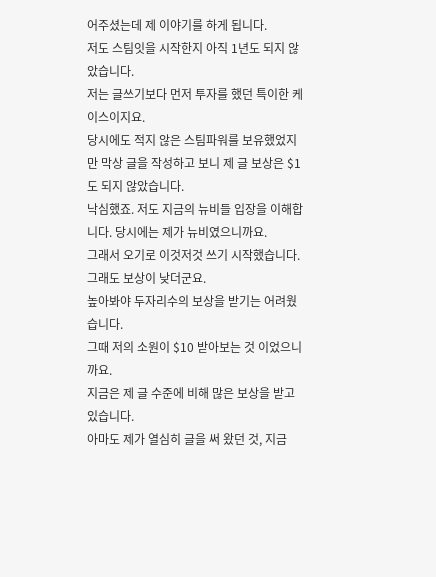어주셨는데 제 이야기를 하게 됩니다.
저도 스팀잇을 시작한지 아직 1년도 되지 않았습니다.
저는 글쓰기보다 먼저 투자를 했던 특이한 케이스이지요.
당시에도 적지 않은 스팀파워를 보유했었지만 막상 글을 작성하고 보니 제 글 보상은 $1도 되지 않았습니다.
낙심했죠. 저도 지금의 뉴비들 입장을 이해합니다. 당시에는 제가 뉴비였으니까요.
그래서 오기로 이것저것 쓰기 시작했습니다. 그래도 보상이 낮더군요.
높아봐야 두자리수의 보상을 받기는 어려웠습니다.
그때 저의 소원이 $10 받아보는 것 이었으니까요.
지금은 제 글 수준에 비해 많은 보상을 받고 있습니다.
아마도 제가 열심히 글을 써 왔던 것, 지금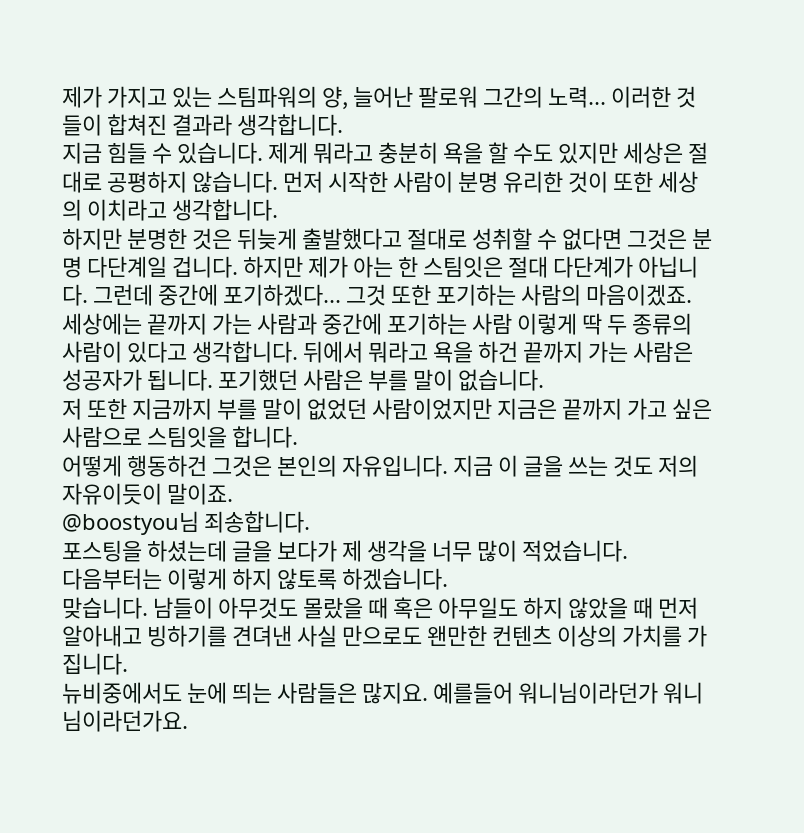제가 가지고 있는 스팀파워의 양, 늘어난 팔로워 그간의 노력... 이러한 것들이 합쳐진 결과라 생각합니다.
지금 힘들 수 있습니다. 제게 뭐라고 충분히 욕을 할 수도 있지만 세상은 절대로 공평하지 않습니다. 먼저 시작한 사람이 분명 유리한 것이 또한 세상의 이치라고 생각합니다.
하지만 분명한 것은 뒤늦게 출발했다고 절대로 성취할 수 없다면 그것은 분명 다단계일 겁니다. 하지만 제가 아는 한 스팀잇은 절대 다단계가 아닙니다. 그런데 중간에 포기하겠다... 그것 또한 포기하는 사람의 마음이겠죠.
세상에는 끝까지 가는 사람과 중간에 포기하는 사람 이렇게 딱 두 종류의 사람이 있다고 생각합니다. 뒤에서 뭐라고 욕을 하건 끝까지 가는 사람은 성공자가 됩니다. 포기했던 사람은 부를 말이 없습니다.
저 또한 지금까지 부를 말이 없었던 사람이었지만 지금은 끝까지 가고 싶은 사람으로 스팀잇을 합니다.
어떻게 행동하건 그것은 본인의 자유입니다. 지금 이 글을 쓰는 것도 저의 자유이듯이 말이죠.
@boostyou님 죄송합니다.
포스팅을 하셨는데 글을 보다가 제 생각을 너무 많이 적었습니다.
다음부터는 이렇게 하지 않토록 하겠습니다.
맞습니다. 남들이 아무것도 몰랐을 때 혹은 아무일도 하지 않았을 때 먼저 알아내고 빙하기를 견뎌낸 사실 만으로도 왠만한 컨텐츠 이상의 가치를 가집니다.
뉴비중에서도 눈에 띄는 사람들은 많지요. 예를들어 워니님이라던가 워니님이라던가요.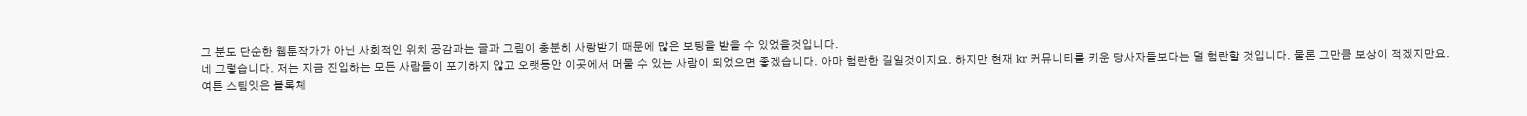그 분도 단순한 웹툰작가가 아닌 사회적인 위치 공감과는 글과 그림이 충분히 사랑받기 때문에 많은 보팅을 받을 수 있었을것입니다.
네 그렇습니다. 저는 지금 진입하는 모든 사람들이 포기하지 않고 오랫동안 이곳에서 머물 수 있는 사람이 되었으면 좋겠습니다. 아마 험란한 길일것이지요. 하지만 현재 kr 커뮤니티를 키운 당사자들보다는 덜 험란할 것입니다. 물론 그만큼 보상이 적겠지만요.
여튼 스팀잇은 블록체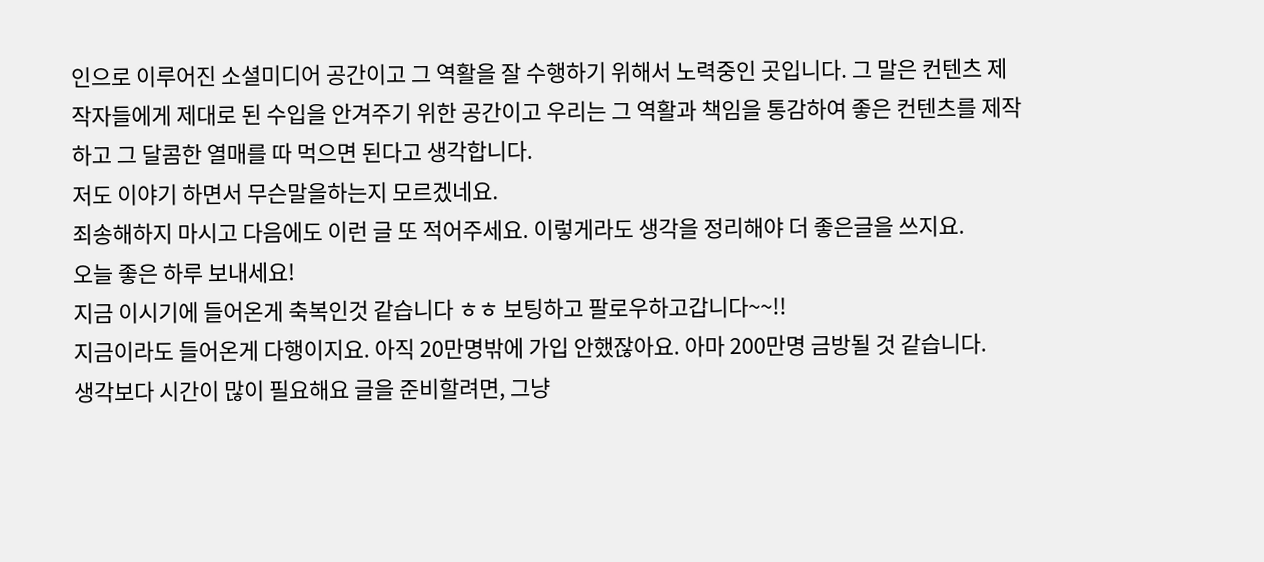인으로 이루어진 소셜미디어 공간이고 그 역활을 잘 수행하기 위해서 노력중인 곳입니다. 그 말은 컨텐츠 제작자들에게 제대로 된 수입을 안겨주기 위한 공간이고 우리는 그 역활과 책임을 통감하여 좋은 컨텐츠를 제작하고 그 달콤한 열매를 따 먹으면 된다고 생각합니다.
저도 이야기 하면서 무슨말을하는지 모르겠네요.
죄송해하지 마시고 다음에도 이런 글 또 적어주세요. 이렇게라도 생각을 정리해야 더 좋은글을 쓰지요.
오늘 좋은 하루 보내세요!
지금 이시기에 들어온게 축복인것 같습니다 ㅎㅎ 보팅하고 팔로우하고갑니다~~!!
지금이라도 들어온게 다행이지요. 아직 20만명밖에 가입 안했잖아요. 아마 200만명 금방될 것 같습니다.
생각보다 시간이 많이 필요해요 글을 준비할려면, 그냥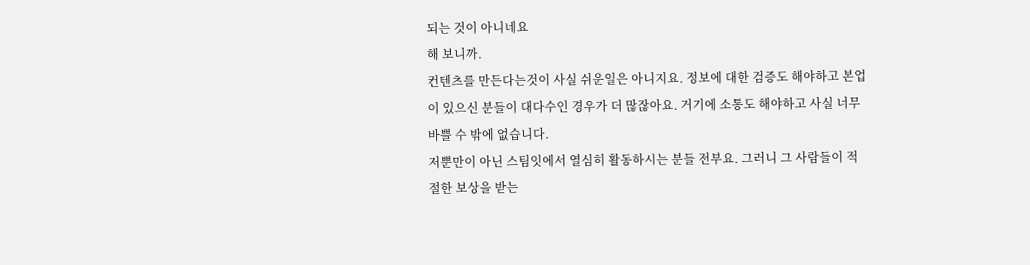되는 것이 아니네요
해 보니까.
컨텐츠를 만든다는것이 사실 쉬운일은 아니지요. 정보에 대한 검증도 해야하고 본업이 있으신 분들이 대다수인 경우가 더 많잖아요. 거기에 소통도 해야하고 사실 너무 바쁠 수 밖에 없습니다.
저뿐만이 아닌 스팀잇에서 열심히 활동하시는 분들 전부요. 그러니 그 사람들이 적절한 보상을 받는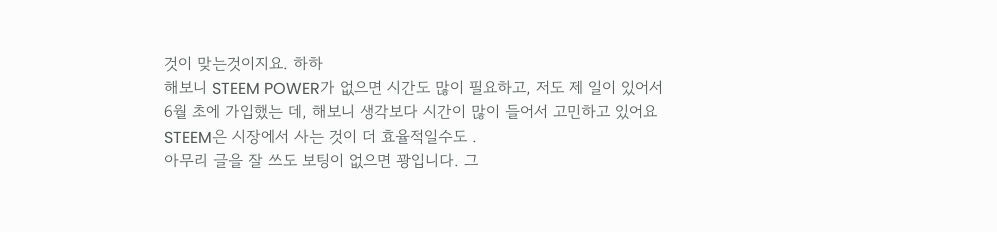것이 맞는것이지요. 하하
해보니 STEEM POWER가 없으면 시간도 많이 필요하고, 저도 제 일이 있어서
6월 초에 가입했는 데, 해보니 생각보다 시간이 많이 들어서 고민하고 있어요
STEEM은 시장에서 사는 것이 더 효율적일수도 .
아무리 글을 잘 쓰도 보팅이 없으면 꽝입니다. 그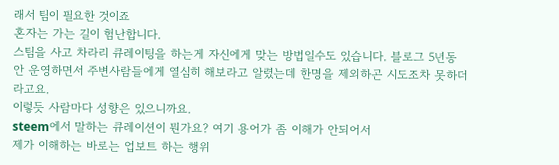래서 팀이 필요한 것이죠
혼자는 가는 길이 험난합니다.
스팀을 사고 차라리 큐레이팅을 하는게 자신에게 맞는 방법일수도 있습니다. 블로그 5년동안 운영하면서 주변사람들에게 열심히 해보라고 알렸는데 한명을 제외하곤 시도조차 못하더라고요.
이렇듯 사람마다 성향은 있으니까요.
steem에서 말하는 큐레이션이 뭔가요? 여기 용어가 좀 이해가 안되어서
제가 이해하는 바로는 업보트 하는 행위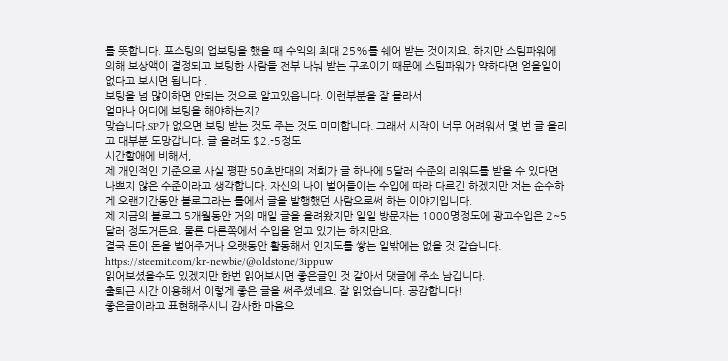를 뜻합니다. 포스팅의 업보팅을 했을 때 수익의 최대 25%를 쉐어 받는 것이지요. 하지만 스팀파워에 의해 보상액이 결정되고 보팅한 사람들 전부 나눠 받는 구조이기 때문에 스팀파워가 약하다면 얻을일이 없다고 보시면 됩니다 .
보팅을 넘 많이하면 안되는 것으로 알고있읍니다. 이런부분을 잘 몰라서
얼마나 어디에 보팅을 해야하는지?
맞습니다.SP가 없으면 보팅 받는 것도 주는 것도 미미합니다. 그래서 시작이 너무 어려워서 몇 번 글 올리고 대부분 도망갑니다. 글 올려도 $2.-5정도
시간할애에 비해서,
제 개인적인 기준으로 사실 평판 50초반대의 저희가 글 하나에 5달러 수준의 리워드를 받을 수 있다면 나쁘지 않은 수준이라고 생각합니다. 자신의 나이 벌어들이는 수입에 따라 다르긴 하겠지만 저는 순수하게 오랜기간동안 블로그라는 틀에서 글을 발행했던 사람으로써 하는 이야기입니다.
제 지금의 블로그 5개월동안 거의 매일 글을 올려왔지만 일일 방문자는 1000명정도에 광고수입은 2~5달러 정도거든요. 물론 다른쪽에서 수입을 얻고 있기는 하지만요.
결국 돈이 돈을 벌어주거나 오랫동안 활동해서 인지도를 쌓는 일밖에는 없을 것 같습니다.
https://steemit.com/kr-newbie/@oldstone/3ippuw
읽어보셨을수도 있겠지만 한번 읽어보시면 좋은글인 것 같아서 댓글에 주소 남깁니다.
출퇴근 시간 이용해서 이렇게 좋은 글을 써주셨네요. 잘 읽었습니다. 공감합니다!
좋은글이라고 표현해주시니 감사한 마음으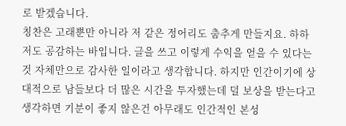로 받겠습니다.
칭찬은 고래뿐만 아니라 저 같은 정어리도 춤추게 만들지요. 하하
저도 공감하는 바입니다. 글을 쓰고 이렇게 수익을 얻을 수 있다는 것 자체만으로 감사한 일이라고 생각합니다. 하지만 인간이기에 상대적으로 남들보다 더 많은 시간을 투자했는데 덜 보상을 받는다고 생각하면 기분이 좋지 않은건 아무래도 인간적인 본성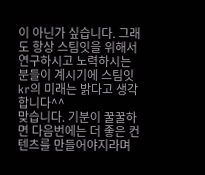이 아닌가 싶습니다. 그래도 항상 스팀잇을 위해서 연구하시고 노력하시는 분들이 계시기에 스팀잇 kr의 미래는 밝다고 생각합니다^^
맞습니다. 기분이 꿀꿀하면 다음번에는 더 좋은 컨텐츠를 만들어야지라며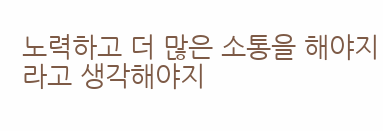노력하고 더 많은 소통을 해야지라고 생각해야지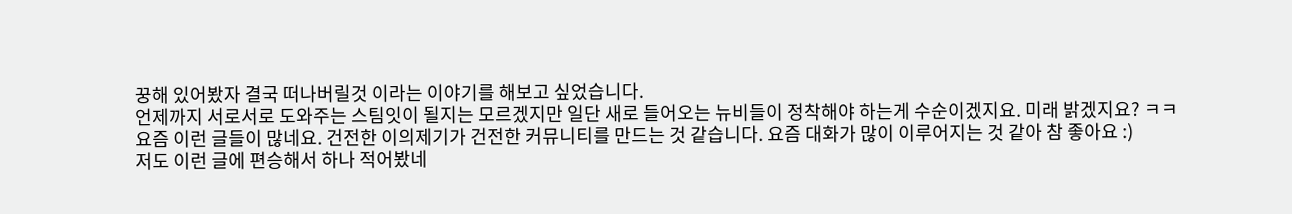꿍해 있어봤자 결국 떠나버릴것 이라는 이야기를 해보고 싶었습니다.
언제까지 서로서로 도와주는 스팀잇이 될지는 모르겠지만 일단 새로 들어오는 뉴비들이 정착해야 하는게 수순이겠지요. 미래 밝겠지요? ㅋㅋ
요즘 이런 글들이 많네요. 건전한 이의제기가 건전한 커뮤니티를 만드는 것 같습니다. 요즘 대화가 많이 이루어지는 것 같아 참 좋아요 :)
저도 이런 글에 편승해서 하나 적어봤네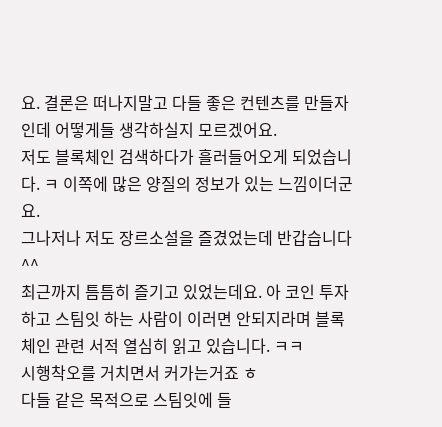요. 결론은 떠나지말고 다들 좋은 컨텐츠를 만들자인데 어떻게들 생각하실지 모르겠어요.
저도 블록체인 검색하다가 흘러들어오게 되었습니다. ㅋ 이쪽에 많은 양질의 정보가 있는 느낌이더군요.
그나저나 저도 장르소설을 즐겼었는데 반갑습니다 ^^
최근까지 틈틈히 즐기고 있었는데요. 아 코인 투자하고 스팀잇 하는 사람이 이러면 안되지라며 블록체인 관련 서적 열심히 읽고 있습니다. ㅋㅋ
시행착오를 거치면서 커가는거죠 ㅎ
다들 같은 목적으로 스팀잇에 들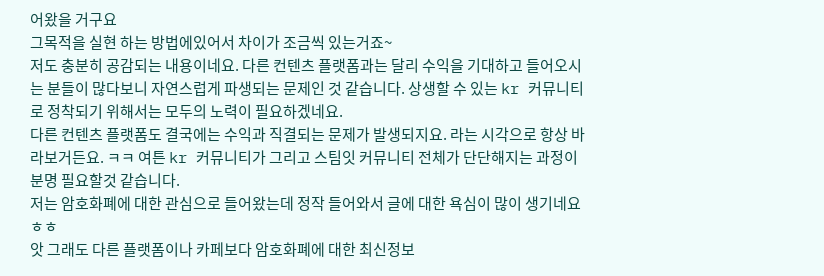어왔을 거구요
그목적을 실현 하는 방법에있어서 차이가 조금씩 있는거죠~
저도 충분히 공감되는 내용이네요. 다른 컨텐츠 플랫폼과는 달리 수익을 기대하고 들어오시는 분들이 많다보니 자연스럽게 파생되는 문제인 것 같습니다. 상생할 수 있는 kr 커뮤니티로 정착되기 위해서는 모두의 노력이 필요하겠네요.
다른 컨텐츠 플랫폼도 결국에는 수익과 직결되는 문제가 발생되지요. 라는 시각으로 항상 바라보거든요. ㅋㅋ 여튼 kr 커뮤니티가 그리고 스팀잇 커뮤니티 전체가 단단해지는 과정이 분명 필요할것 같습니다.
저는 암호화폐에 대한 관심으로 들어왔는데 정작 들어와서 글에 대한 욕심이 많이 생기네요 ㅎㅎ
앗 그래도 다른 플랫폼이나 카페보다 암호화폐에 대한 최신정보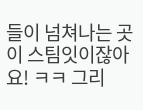들이 넘쳐나는 곳이 스팀잇이잖아요! ㅋㅋ 그리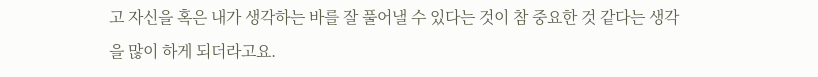고 자신을 혹은 내가 생각하는 바를 잘 풀어낼 수 있다는 것이 참 중요한 것 같다는 생각을 많이 하게 되더라고요.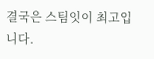결국은 스팀잇이 최고입니다.